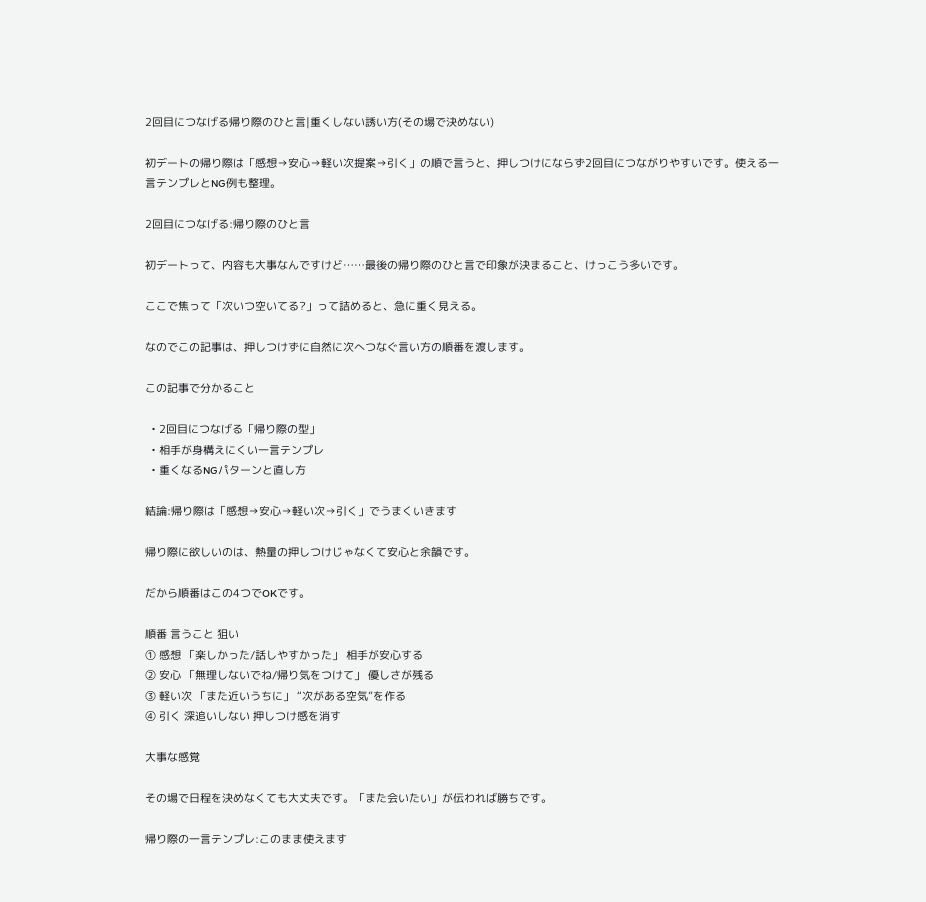2回目につなげる帰り際のひと言|重くしない誘い方(その場で決めない)

初デートの帰り際は「感想→安心→軽い次提案→引く」の順で言うと、押しつけにならず2回目につながりやすいです。使える一言テンプレとNG例も整理。

2回目につなげる:帰り際のひと言

初デートって、内容も大事なんですけど……最後の帰り際のひと言で印象が決まること、けっこう多いです。

ここで焦って「次いつ空いてる?」って詰めると、急に重く見える。

なのでこの記事は、押しつけずに自然に次へつなぐ言い方の順番を渡します。

この記事で分かること

  • 2回目につなげる「帰り際の型」
  • 相手が身構えにくい一言テンプレ
  • 重くなるNGパターンと直し方

結論:帰り際は「感想→安心→軽い次→引く」でうまくいきます

帰り際に欲しいのは、熱量の押しつけじゃなくて安心と余韻です。

だから順番はこの4つでOKです。

順番 言うこと 狙い
① 感想 「楽しかった/話しやすかった」 相手が安心する
② 安心 「無理しないでね/帰り気をつけて」 優しさが残る
③ 軽い次 「また近いうちに」 “次がある空気”を作る
④ 引く 深追いしない 押しつけ感を消す

大事な感覚

その場で日程を決めなくても大丈夫です。「また会いたい」が伝われば勝ちです。

帰り際の一言テンプレ:このまま使えます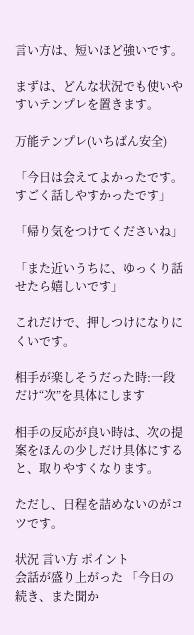言い方は、短いほど強いです。

まずは、どんな状況でも使いやすいテンプレを置きます。

万能テンプレ(いちばん安全)

「今日は会えてよかったです。すごく話しやすかったです」

「帰り気をつけてくださいね」

「また近いうちに、ゆっくり話せたら嬉しいです」

これだけで、押しつけになりにくいです。

相手が楽しそうだった時:一段だけ“次”を具体にします

相手の反応が良い時は、次の提案をほんの少しだけ具体にすると、取りやすくなります。

ただし、日程を詰めないのがコツです。

状況 言い方 ポイント
会話が盛り上がった 「今日の続き、また聞か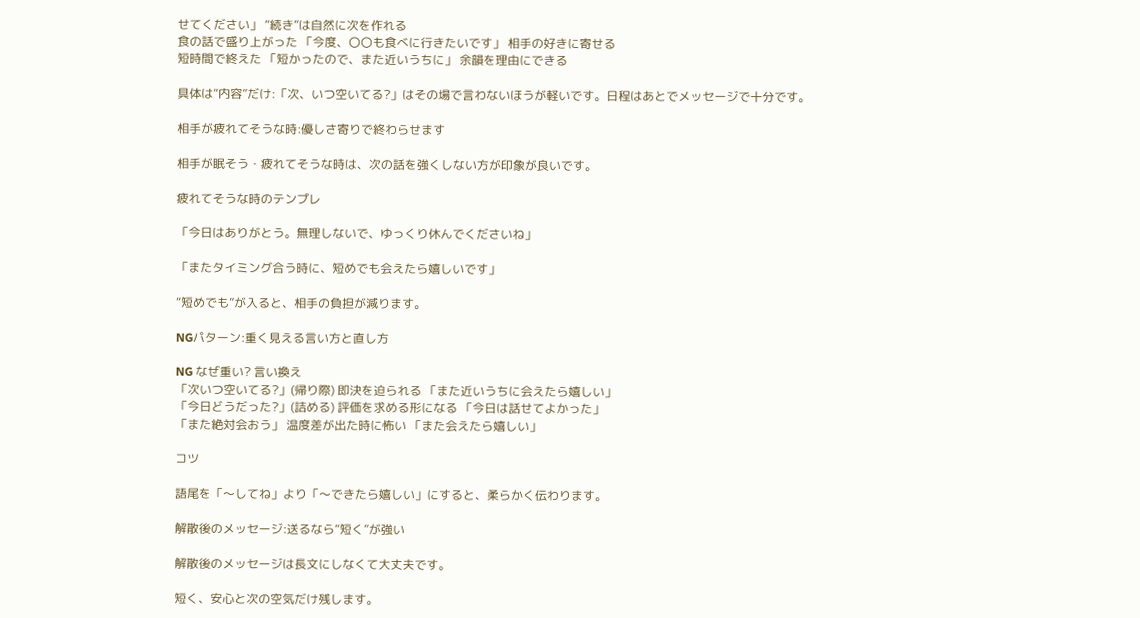せてください」 “続き”は自然に次を作れる
食の話で盛り上がった 「今度、〇〇も食べに行きたいです」 相手の好きに寄せる
短時間で終えた 「短かったので、また近いうちに」 余韻を理由にできる

具体は“内容”だけ:「次、いつ空いてる?」はその場で言わないほうが軽いです。日程はあとでメッセージで十分です。

相手が疲れてそうな時:優しさ寄りで終わらせます

相手が眠そう・疲れてそうな時は、次の話を強くしない方が印象が良いです。

疲れてそうな時のテンプレ

「今日はありがとう。無理しないで、ゆっくり休んでくださいね」

「またタイミング合う時に、短めでも会えたら嬉しいです」

“短めでも”が入ると、相手の負担が減ります。

NGパターン:重く見える言い方と直し方

NG なぜ重い? 言い換え
「次いつ空いてる?」(帰り際) 即決を迫られる 「また近いうちに会えたら嬉しい」
「今日どうだった?」(詰める) 評価を求める形になる 「今日は話せてよかった」
「また絶対会おう」 温度差が出た時に怖い 「また会えたら嬉しい」

コツ

語尾を「〜してね」より「〜できたら嬉しい」にすると、柔らかく伝わります。

解散後のメッセージ:送るなら“短く”が強い

解散後のメッセージは長文にしなくて大丈夫です。

短く、安心と次の空気だけ残します。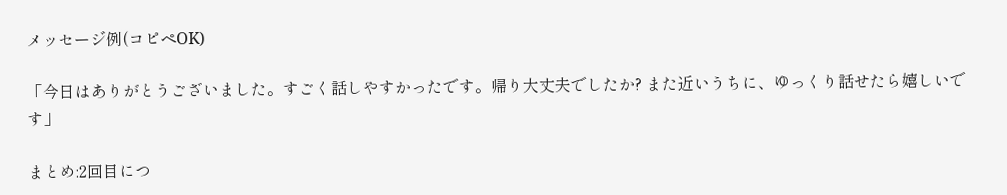メッセージ例(コピペOK)

「今日はありがとうございました。すごく話しやすかったです。帰り大丈夫でしたか? また近いうちに、ゆっくり話せたら嬉しいです」

まとめ:2回目につ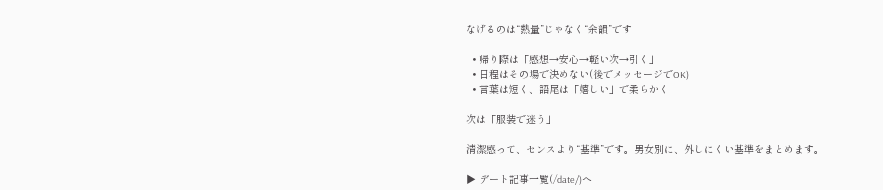なげるのは“熱量”じゃなく“余韻”です

  • 帰り際は「感想→安心→軽い次→引く」
  • 日程はその場で決めない(後でメッセージでOK)
  • 言葉は短く、語尾は「嬉しい」で柔らかく

次は「服装で迷う」

清潔感って、センスより“基準”です。男女別に、外しにくい基準をまとめます。

▶ デート記事一覧(/date/)へ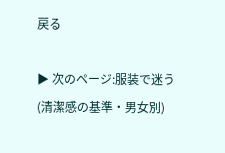戻る

▶ 次のページ:服装で迷う(清潔感の基準・男女別)